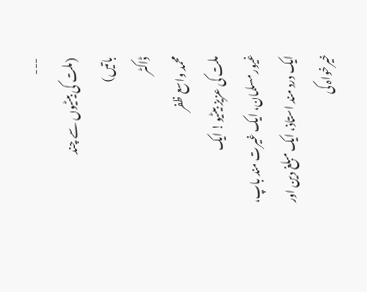---
(ملت کی بیٹیوں سے چند
باتیں)
ڈاکٹر
محمد واسع ظفر
ملت کی عزیز بیٹیو! ایک
غیور مسلمان، ایک غیرت مند باپ، ایک درد مند استاذ، ایک مبلغ دین اور خیرخواہ کی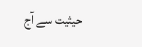حیثیت سے آج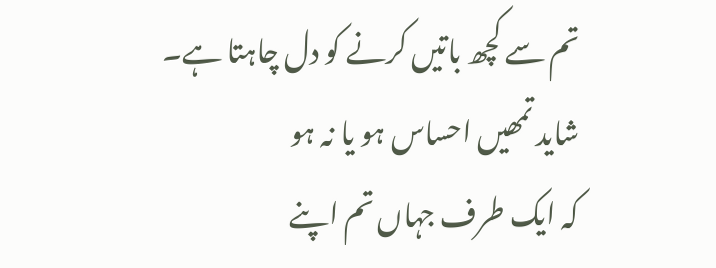تم سے کچھ باتیں کرنے کو دل چاہتا ہے۔ شاید تمھیں احساس ہو یا نہ ہو
کہ ایک طرف جہاں تم اپنے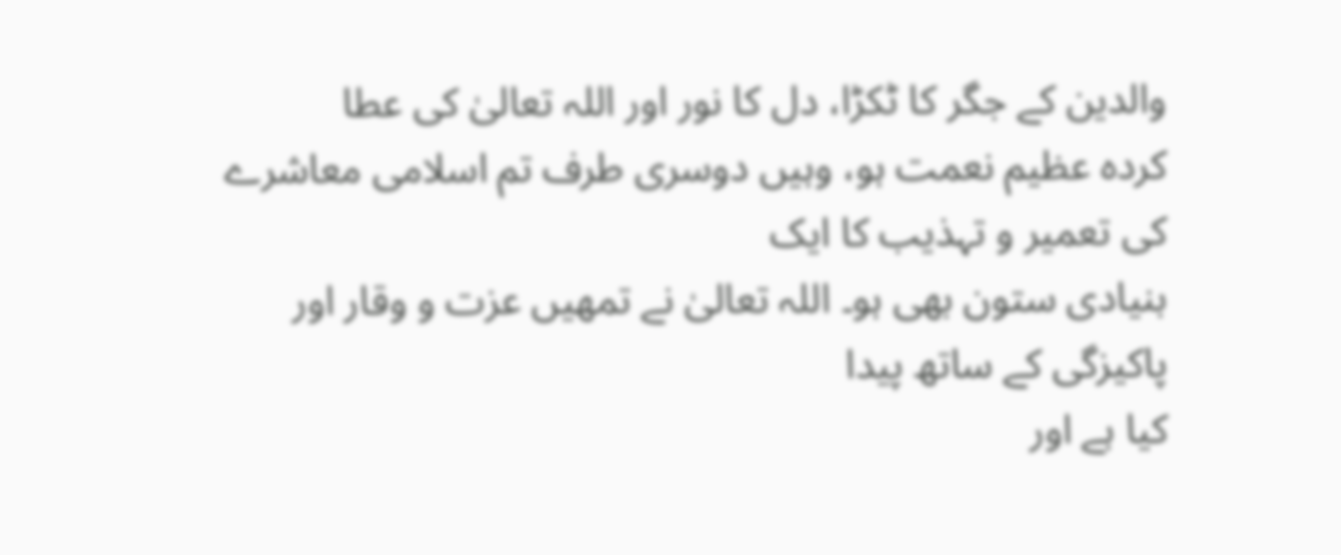والدین کے جگر کا ٹکڑا، دل کا نور اور اللہ تعالیٰ کی عطا
کردہ عظیم نعمت ہو، وہیں دوسری طرف تم اسلامی معاشرے کی تعمیر و تہذیب کا ایک
بنیادی ستون بھی ہو۔ اللہ تعالیٰ نے تمھیں عزت و وقار اور پاکیزگی کے ساتھ پیدا
کیا ہے اور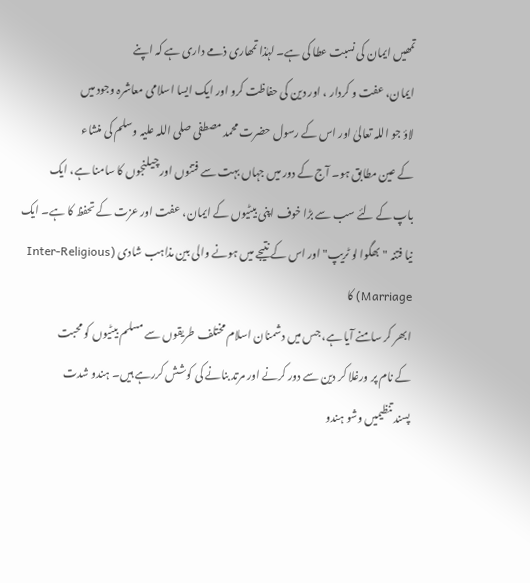تمھیں ایمان کی نسبت عطا کی ہے۔ لہٰذا تمھاری ذمے داری ہے کہ اپنے
ایمان، عفت و کردار ، اور دین کی حفاظت کرو اور ایک ایسا اسلامی معاشرہ وجود میں
لاؤ جو اللہ تعالیٰ اور اس کے رسول حضرت محمد مصطفی صلی اللہ علیہ وسلم کی منشاء
کے عین مطابق ہو۔ آج کے دور میں جہاں بہت سے فتنوں اور چیلنجوں کا سامنا ہے، ایک
باپ کے لئے سب سے بڑا خوف اپنی بیٹیوں کے ایمان، عفت اور عزت کے تحفظ کا ہے۔ ایک
نیا فتنہ "بھگوا لو ٹریپ" اور اس کے نتیجے میں ہونے والی بین مذاہب شادی (Inter-Religious Marriage) کا
ابھر کر سامنے آیا ہے، جس میں دشمنان اسلام مختلف طریقوں سے مسلم بیٹیوں کو محبت
کے نام پر ورغلا کر دین سے دور کرنے اور مرتد بنانے کی کوشش کررہے ہیں۔ ہندو شدت
پسند تنظیمیں وشو ہندو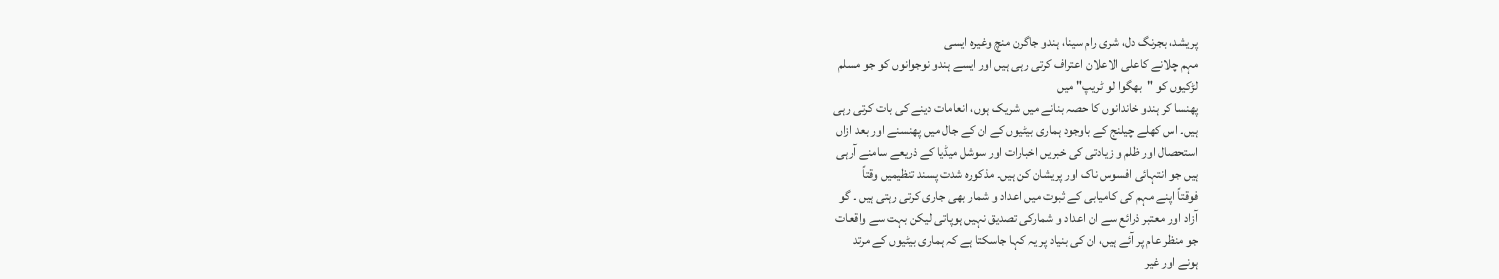پریشد، بجرنگ دل، شری رام سینا، ہندو جاگرن منچ وغیرہ ایسی
مہم چلانے کاعلی الاعلان اعتراف کرتی رہی ہیں اور ایسے ہندو نوجوانوں کو جو مسلم
لڑکیوں کو "بھگوا لو ٹریپ" میں
پھنسا کر ہندو خاندانوں کا حصہ بنانے میں شریک ہوں، انعامات دینے کی بات کرتی رہی
ہیں۔ اس کھلے چیلنج کے باوجود ہماری بیٹیوں کے ان کے جال میں پھنسنے اور بعد ازاں
استحصال اور ظلم و زیادتی کی خبریں اخبارات اور سوشل میڈیا کے ذریعے سامنے آرہی
ہیں جو انتہائی افسوس ناک اور پریشان کن ہیں۔ مذکورہ شدت پسند تنظیمیں وقتاً
فوقتاً اپنے مہم کی کامیابی کے ثبوت میں اعداد و شمار بھی جاری کرتی رہتی ہیں ۔ گو
آزاد اور معتبر ذرائع سے ان اعداد و شمارکی تصدیق نہیں ہوپاتی لیکن بہت سے واقعات
جو منظر عام پر آئے ہیں، ان کی بنیاد پر یہ کہا جاسکتا ہے کہ ہماری بیٹیوں کے مرتد
ہونے اور غیر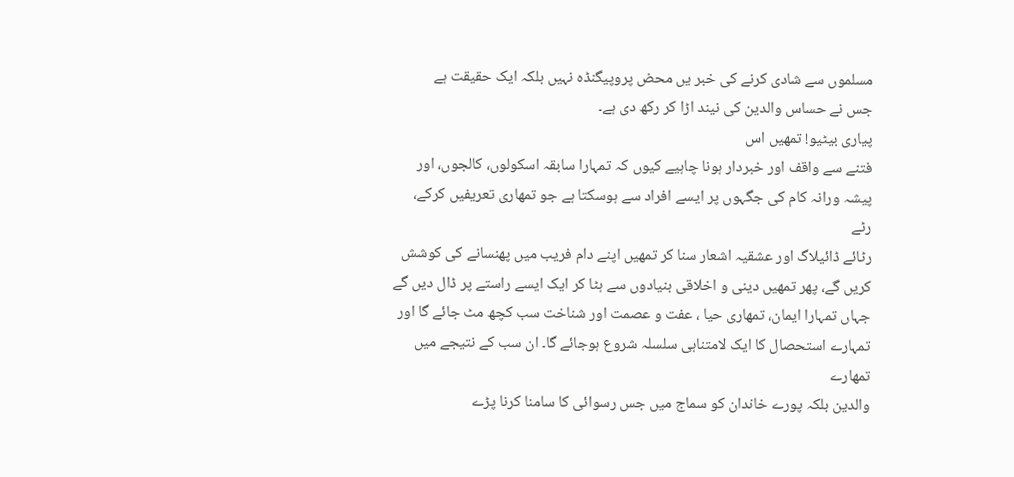مسلموں سے شادی کرنے کی خبر یں محض پروپیگنڈہ نہیں بلکہ ایک حقیقت ہے
جس نے حساس والدین کی نیند اڑا کر رکھ دی ہے۔
پیاری بیٹیو! تمھیں اس
فتنے سے واقف اور خبردار ہونا چاہیے کیوں کہ تمہارا سابقہ اسکولوں، کالجوں، اور
پیشہ ورانہ کام کی جگہوں پر ایسے افراد سے ہوسکتا ہے جو تمھاری تعریفیں کرکے، رٹے
رٹائے ڈائیلاگ اور عشقیہ اشعار سنا کر تمھیں اپنے دام فریب میں پھنسانے کی کوشش
کریں گے، پھر تمھیں دینی و اخلاقی بنیادوں سے ہٹا کر ایک ایسے راستے پر ڈال دیں گے
جہاں تمہارا ایمان، تمھاری حیا ، عفت و عصمت اور شناخت سب کچھ مٹ جائے گا اور
تمہارے استحصال کا ایک لامتناہی سلسلہ شروع ہوجائے گا۔ ان سب کے نتیجے میں تمھارے
والدین بلکہ پورے خاندان کو سماج میں جس رسوائی کا سامنا کرنا پڑے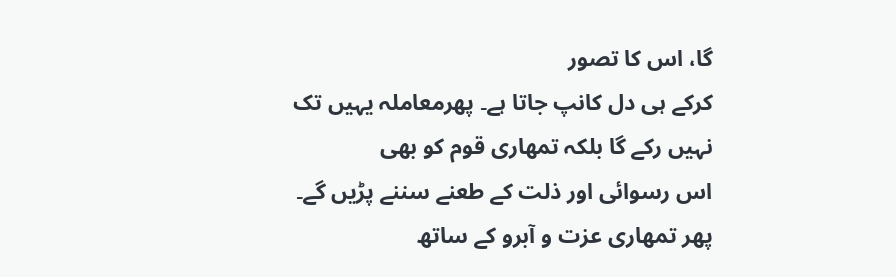گا، اس کا تصور
کرکے ہی دل کانپ جاتا ہے۔ پھرمعاملہ یہیں تک نہیں رکے گا بلکہ تمھاری قوم کو بھی
اس رسوائی اور ذلت کے طعنے سننے پڑیں گے۔ پھر تمھاری عزت و آبرو کے ساتھ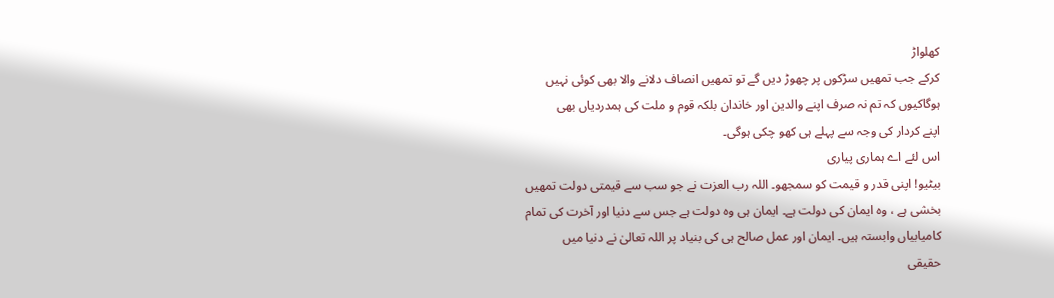کھلواڑ
کرکے جب تمھیں سڑکوں پر چھوڑ دیں گے تو تمھیں انصاف دلانے والا بھی کوئی نہیں
ہوگاکیوں کہ تم نہ صرف اپنے والدین اور خاندان بلکہ قوم و ملت کی ہمدردیاں بھی
اپنے کردار کی وجہ سے پہلے ہی کھو چکی ہوگی۔
اس لئے اے ہماری پیاری
بیٹیو! اپنی قدر و قیمت کو سمجھو۔ اللہ رب العزت نے جو سب سے قیمتی دولت تمھیں
بخشی ہے ، وہ ایمان کی دولت ہے۔ ایمان ہی وہ دولت ہے جس سے دنیا اور آخرت کی تمام
کامیابیاں وابستہ ہیں۔ ایمان اور عمل صالح ہی کی بنیاد پر اللہ تعالیٰ نے دنیا میں
حقیقی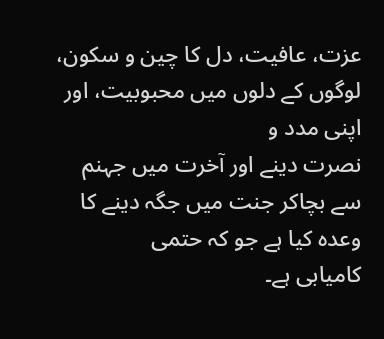عزت، عافیت، دل کا چین و سکون، لوگوں کے دلوں میں محبوبیت، اور اپنی مدد و
نصرت دینے اور آخرت میں جہنم سے بچاکر جنت میں جگہ دینے کا وعدہ کیا ہے جو کہ حتمی
کامیابی ہے۔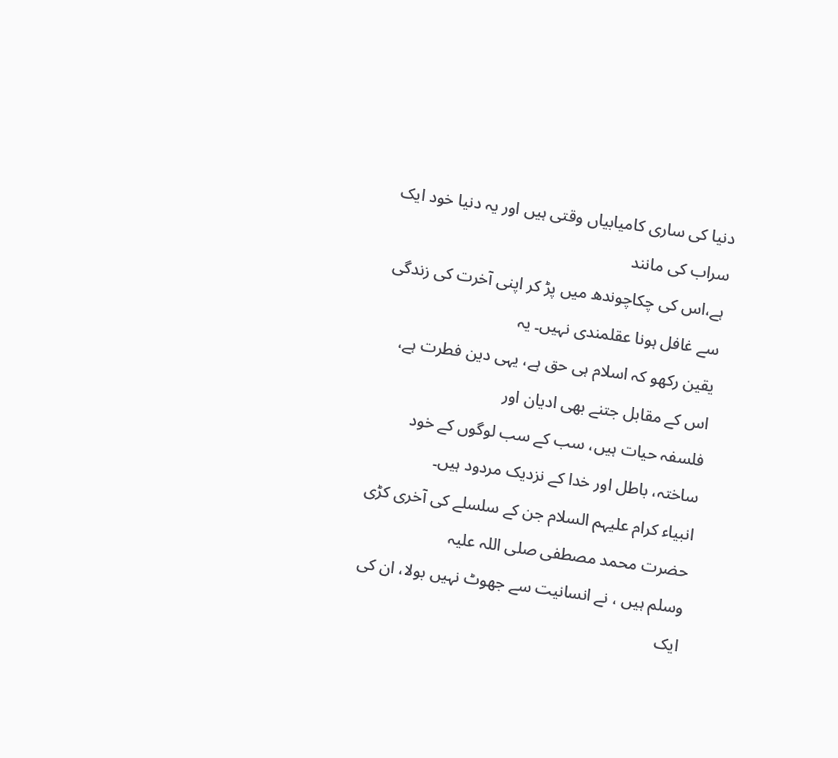دنیا کی ساری کامیابیاں وقتی ہیں اور یہ دنیا خود ایک سراب کی مانند
ہے،اس کی چکاچوندھ میں پڑ کر اپنی آخرت کی زندگی سے غافل ہونا عقلمندی نہیں۔ یہ
یقین رکھو کہ اسلام ہی حق ہے، یہی دین فطرت ہے، اس کے مقابل جتنے بھی ادیان اور
فلسفہ حیات ہیں، سب کے سب لوگوں کے خود ساختہ، باطل اور خدا کے نزدیک مردود ہیں۔
انبیاء کرام علیہم السلام جن کے سلسلے کی آخری کڑی حضرت محمد مصطفی صلی اللہ علیہ
وسلم ہیں ، نے انسانیت سے جھوٹ نہیں بولا، ان کی ایک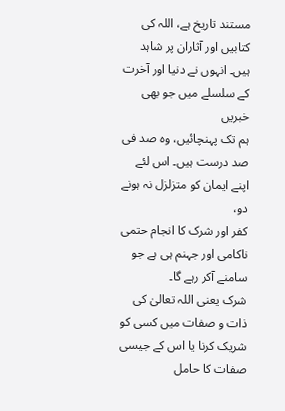مستند تاریخ ہے، اللہ کی
کتابیں اور آثاران پر شاہد ہیں۔ انہوں نے دنیا اور آخرت کے سلسلے میں جو بھی خبریں
ہم تک پہنچائیں، وہ صد فی صد درست ہیں۔ اس لئے اپنے ایمان کو متزلزل نہ ہونے دو،
کفر اور شرک کا انجام حتمی ناکامی اور جہنم ہی ہے جو سامنے آکر رہے گا۔
شرک یعنی اللہ تعالیٰ کی
ذات و صفات میں کسی کو شریک کرنا یا اس کے جیسی صفات کا حامل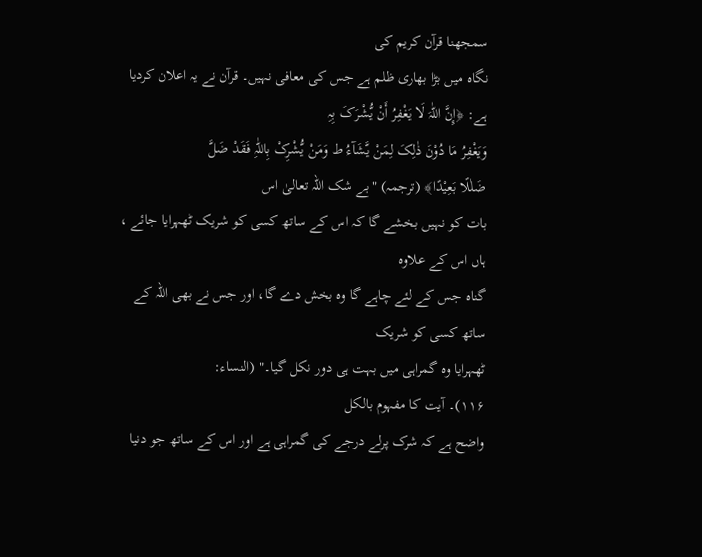سمجھنا قرآن کریم کی
نگاہ میں بڑا بھاری ظلم ہے جس کی معافی نہیں۔ قرآن نے یہ اعلان کردیا ہے: ﴿إِنَّ اللّٰہَ لَا یَغْفِرُ أَنْ یُّشْرَکَ بِہِ
وَیَغْفِرُ مَا دُوْنَ ذٰلِکَ لِمَنْ یَّشَآءُ ط وَمَنْ یُّشْرِکْ بِاللّٰہِ فَقَدْ ضَلَّ
ضَلٰلًا بَعِیْدًا﴾ (ترجمہ) "بے شک اللہ تعالیٰ اس
بات کو نہیں بخشے گا کہ اس کے ساتھ کسی کو شریک ٹھہرایا جائے ، ہاں اس کے علاوہ
گناہ جس کے لئے چاہے گا وہ بخش دے گا، اور جس نے بھی اللہ کے ساتھ کسی کو شریک
ٹھہرایا وہ گمراہی میں بہت ہی دور نکل گیا۔" (النساء:
۱۱۶)۔ آیت کا مفہوم بالکل
واضح ہے کہ شرک پرلے درجے کی گمراہی ہے اور اس کے ساتھ جو دنیا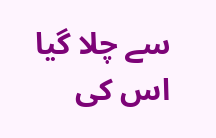سے چلا گیا اس کی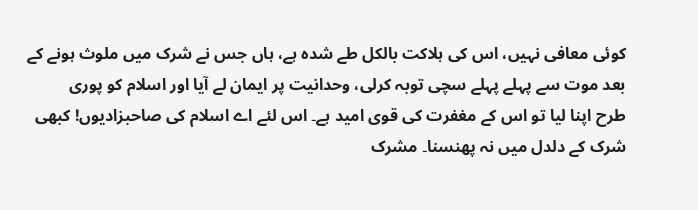کوئی معافی نہیں، اس کی ہلاکت بالکل طے شدہ ہے، ہاں جس نے شرک میں ملوث ہونے کے
بعد موت سے پہلے پہلے سچی توبہ کرلی، وحدانیت پر ایمان لے آیا اور اسلام کو پوری
طرح اپنا لیا تو اس کے مغفرت کی قوی امید ہے۔ اس لئے اے اسلام کی صاحبزادیوں! کبھی
شرک کے دلدل میں نہ پھنسنا۔ مشرک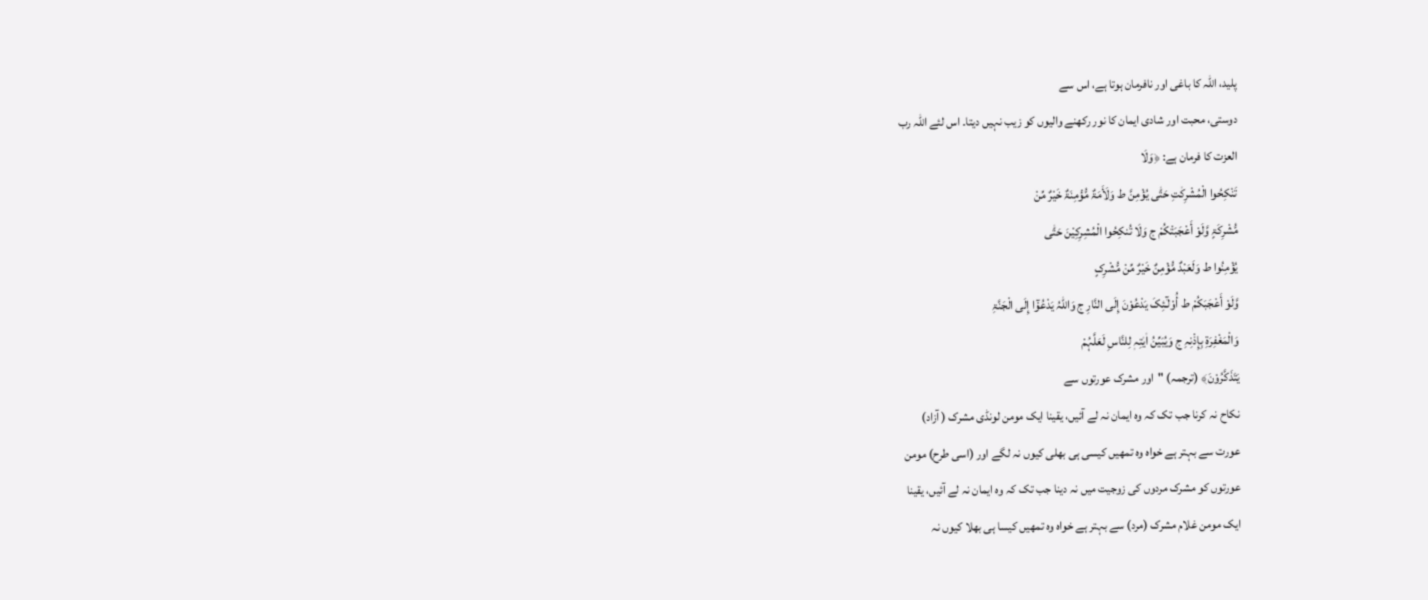پلید، اللہ کا باغی اور نافرمان ہوتا ہے، اس سے
دوستی، محبت اور شادی ایمان کا نور رکھنے والیوں کو زیب نہیں دیتا۔ اس لئے اللہ رب
العزت کا فرمان ہے: ﴿وَلَا
تَنْکِحُوا الْمُشْرِکٰتِ حَتّٰی یُؤْمِنَّ ط وَلَأَمَۃٌ مُّؤْمِنَۃٌ خَیْرٌ مِّنْ
مُّشْرِکَۃٍ وَّلَوْ أَعْجَبَتْکُمْ ج وَلَا تُنکِحُوا الْمُشِرِکِیْنَ حَتّٰی
یُؤْمِنُوا ط وَلَعَبْدٌ مُّؤْمِنٌ خَیْرٌ مِّنْ مُّشْرِکٍ
وَّلَوْ أَعْجَبَکُمْ ط أُوْلٰٓـئِکَ یَدْعُوْنَ إِلَی النَّارِ ج وَاللّٰہُ یَدْعُوْٓا إِلَی الْجَنَّۃِ
وَالْمَغْفِرَۃِ بِإِذْنِہِ ج وَیُبَیِّنُ اٰیٰتِہٖ لِلنَّاسِ لَعَلَّہُمْ
یَتَذَکَّرُوْنَ﴾ (ترجمہ) "اور مشرک عورتوں سے
نکاح نہ کرنا جب تک کہ وہ ایمان نہ لے آئیں، یقینا ایک مومن لونڈی مشرک ( آزاد)
عورت سے بہتر ہے خواہ وہ تمھیں کیسی ہی بھلی کیوں نہ لگے اور (اسی طرح) مومن
عورتوں کو مشرک مردوں کی زوجیت میں نہ دینا جب تک کہ وہ ایمان نہ لے آئیں، یقینا
ایک مومن غلام مشرک (مرد) سے بہتر ہے خواہ وہ تمھیں کیسا ہی بھلا کیوں نہ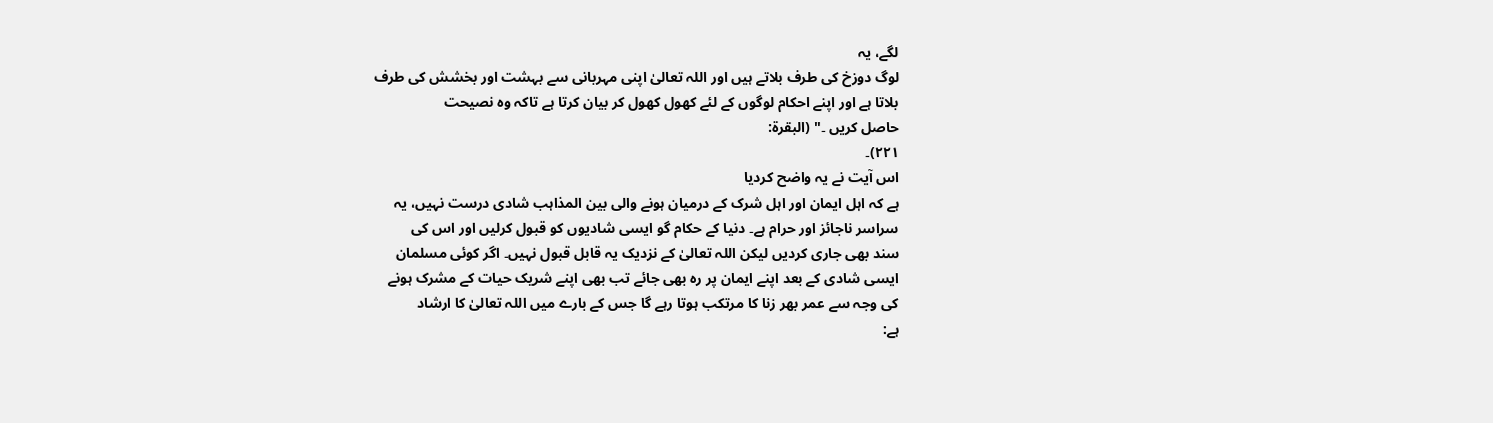لگے، یہ
لوگ دوزخ کی طرف بلاتے ہیں اور اللہ تعالیٰ اپنی مہربانی سے بہشت اور بخشش کی طرف
بلاتا ہے اور اپنے احکام لوگوں کے لئے کھول کھول کر بیان کرتا ہے تاکہ وہ نصیحت
حاصل کریں ۔" (البقرۃ:
۲۲۱)۔
اس آیت نے یہ واضح کردیا
ہے کہ اہل ایمان اور اہل شرک کے درمیان ہونے والی بین المذاہب شادی درست نہیں، یہ
سراسر ناجائز اور حرام ہے۔ دنیا کے حکام گو ایسی شادیوں کو قبول کرلیں اور اس کی
سند بھی جاری کردیں لیکن اللہ تعالیٰ کے نزدیک یہ قابل قبول نہیں۔ اگر کوئی مسلمان
ایسی شادی کے بعد اپنے ایمان پر رہ بھی جائے تب بھی اپنے شریک حیات کے مشرک ہونے
کی وجہ سے عمر بھر زنا کا مرتکب ہوتا رہے گا جس کے بارے میں اللہ تعالیٰ کا ارشاد
ہے: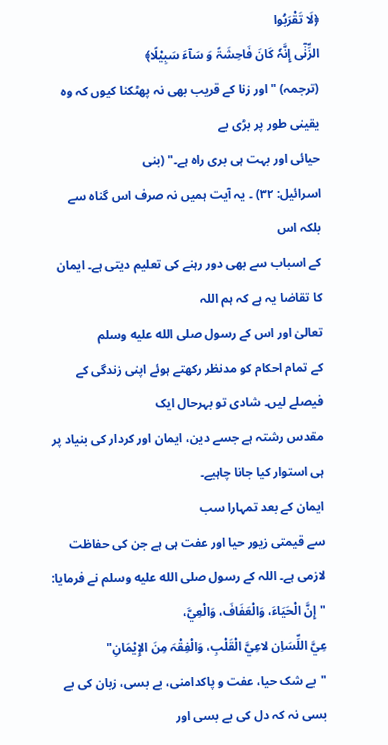﴿لَا تَقْرَبُوا
الزِّنٰٓی إِنَّہٗ کَانَ فَاحِشَۃً وَ سَآءَ سَبِیْلًا﴾
(ترجمہ) "اور زنا کے قریب بھی نہ پھٹکنا کیوں کہ وہ یقینی طور پر بڑی بے
حیائی اور بہت ہی بری راہ ہے۔" (بنی
اسرائیل: ۳۲) ۔ یہ آیت ہمیں نہ صرف اس گناہ سے بلکہ اس
کے اسباب سے بھی دور رہنے کی تعلیم دیتی ہے۔ ایمان کا تقاضا یہ ہے کہ ہم اللہ
تعالیٰ اور اس کے رسول صلى الله عليه وسلم
کے تمام احکام کو مدنظر رکھتے ہوئے اپنی زندگی کے فیصلے لیں۔ شادی تو بہرحال ایک
مقدس رشتہ ہے جسے دین، ایمان اور کردار کی بنیاد پر ہی استوار کیا جانا چاہیے۔
ایمان کے بعد تمہارا سب
سے قیمتی زیور حیا اور عفت ہی ہے جن کی حفاظت لازمی ہے۔ اللہ کے رسول صلى الله عليه وسلم نے فرمایا: "إِنَّ الْحَیَاءَ، وَالْعَفَافَ، وَالْعِيَّ،
عِيَّ اللِّسَاِن لاعِيَّ الْقَلْبِ، وَالْفِقْہَ مِنَ الإِیْمَانِ"
"بے شک حیا، عفت و پاکدامنی، بے بسی، زبان کی بے بسی نہ کہ دل کی بے بسی اور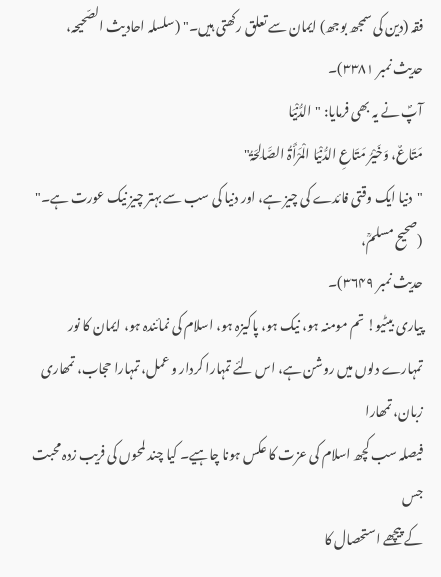فقہ (دین کی سمجھ بوجھ) ایمان سے تعلق رکھتی ہیں۔" (سلسلہ احادیث الصّحیحہ،
حدیث نمبر ۳۳۸۱)۔
آپؐ نے یہ بھی فرمایا: "الدُّنْیَا
مَتَاعٌ، وَخَیْرُ مَتَاعِ الدُّنْیَا الْمَرْأَۃُ الصَّالِحَۃُ"
"دنیا ایک وقتی فائدے کی چیز ہے، اور دنیا کی سب سے بہتر چیز نیک عورت ہے۔"
(صحیح مسلمؒ،
حدیث نمبر ۳۶۴۹)۔
پیاری بیٹیو! تم مومنہ ہو، نیک ہو، پاکیزہ ہو، اسلام کی نمائندہ ہو، ایمان کا نور
تمہارے دلوں میں روشن ہے، اس لئے تمہارا کردار و عمل، تمہارا حجاب، تمھاری زبان، تمھارا
فیصلہ سب کچھ اسلام کی عزت کا عکس ہونا چاہیے۔ کیا چند لمحوں کی فریب زدہ محبت جس
کے پیچھے استحصال کا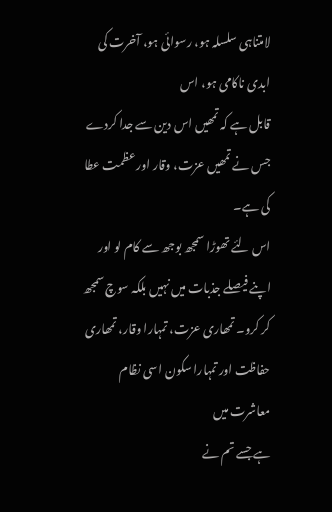لامتناہی سلسلہ ہو، رسوائی ہو، آخرت کی ابدی ناکامی ہو، اس
قابل ہے کہ تمھیں اس دین سے جدا کردے جس نے تمھیں عزت، وقار اور عظمت عطا کی ہے۔
اس لئے تھوڑا سمجھ بوجھ سے کام لو اور اپنے فیصلے جذبات میں نہیں بلکہ سوچ سمجھ کر کرو۔ تمھاری عزت، تمہارا وقار، تمھاری حفاظت اور تمہارا سکون اسی نظام معاشرت میں
ہے جسے تم نے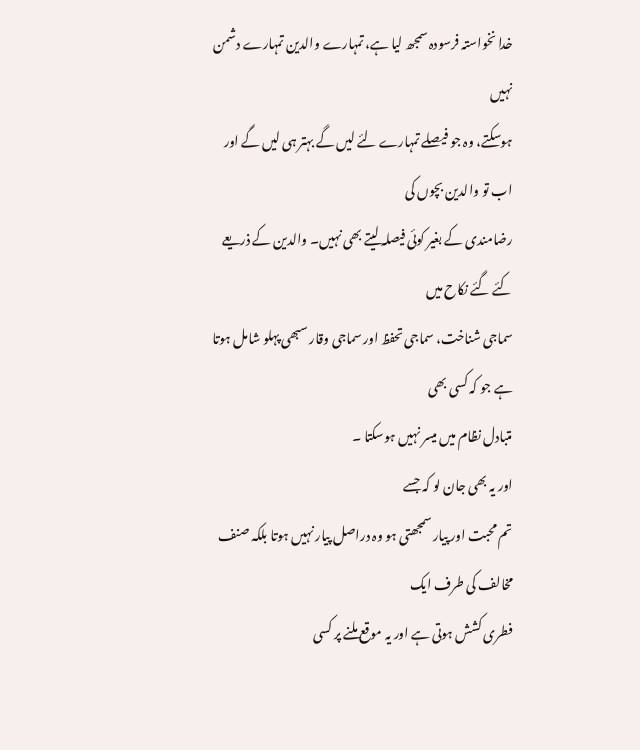خدا نخواستہ فرسودہ سمجھ لیا ہے، تمہارے والدین تمہارے دشمن نہیں
ہوسکتے، وہ جو فیصلے تمہارے لئے لیں گے بہتر ہی لیں گے اور اب تو والدین بچوں کی
رضامندی کے بغیر کوئی فیصلہ لیتے بھی نہیں۔ والدین کے ذریعے کئے گئے نکاح میں
سماجی شناخت، سماجی تحفظ اور سماجی وقار سبھی پہلو شامل ہوتا ہے جو کہ کسی بھی
متبادل نظام میں میسر نہیں ہوسکتا ۔
اور یہ بھی جان لو کہ جسے
تم محبت اور پیار سمجھتی ہو وہ دراصل پیار نہیں ہوتا بلکہ صنف مخالف کی طرف ایک
فطری کشش ہوتی ہے اور یہ موقع ملنے پر کسی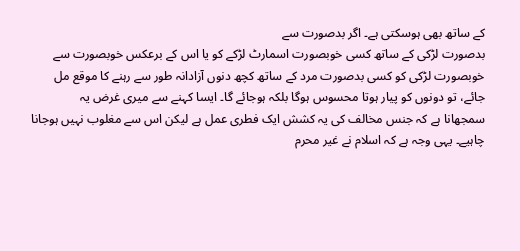کے ساتھ بھی ہوسکتی ہے۔ اگر بدصورت سے
بدصورت لڑکی کے ساتھ کسی خوبصورت اسمارٹ لڑکے کو یا اس کے برعکس خوبصورت سے
خوبصورت لڑکی کو کسی بدصورت مرد کے ساتھ کچھ دنوں آزادانہ طور سے رہنے کا موقع مل
جائے، تو دونوں کو پیار ہوتا محسوس ہوگا بلکہ ہوجائے گا۔ ایسا کہنے سے میری غرض یہ
سمجھانا ہے کہ جنس مخالف کی یہ کشش ایک فطری عمل ہے لیکن اس سے مغلوب نہیں ہوجانا
چاہیے۔ یہی وجہ ہے کہ اسلام نے غیر محرم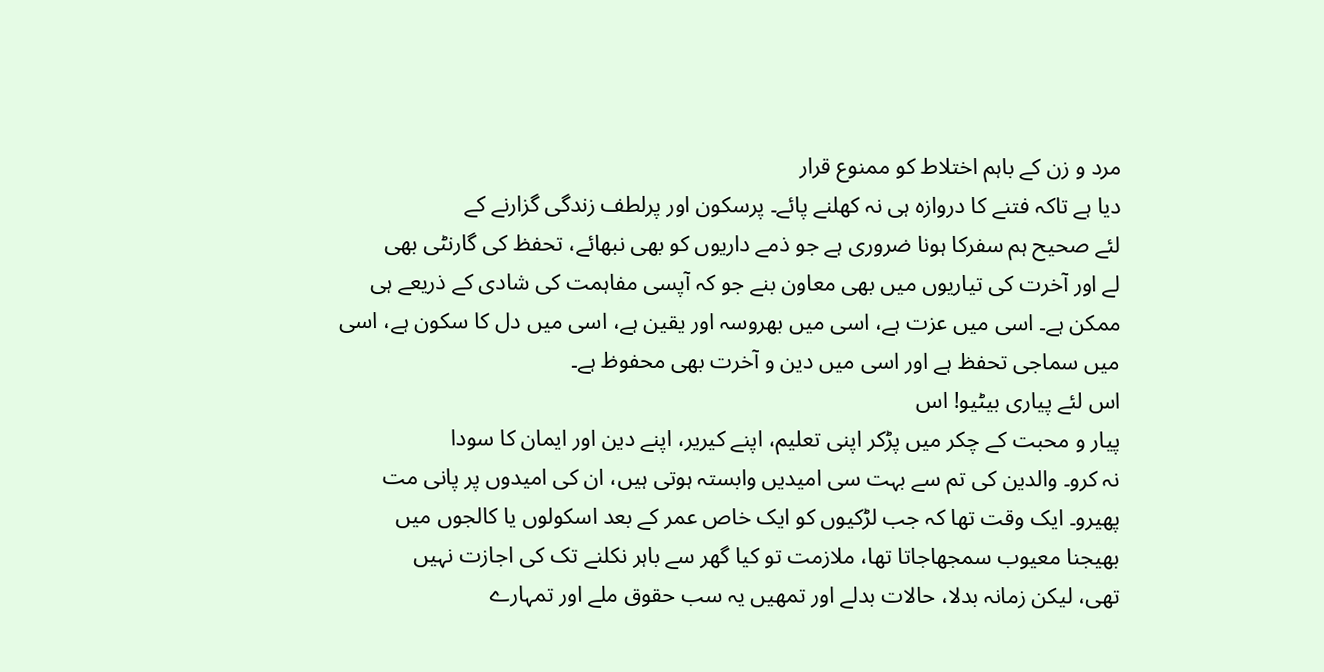مرد و زن کے باہم اختلاط کو ممنوع قرار
دیا ہے تاکہ فتنے کا دروازہ ہی نہ کھلنے پائے۔ پرسکون اور پرلطف زندگی گزارنے کے
لئے صحیح ہم سفرکا ہونا ضروری ہے جو ذمے داریوں کو بھی نبھائے، تحفظ کی گارنٹی بھی
لے اور آخرت کی تیاریوں میں بھی معاون بنے جو کہ آپسی مفاہمت کی شادی کے ذریعے ہی
ممکن ہے۔ اسی میں عزت ہے، اسی میں بھروسہ اور یقین ہے، اسی میں دل کا سکون ہے، اسی
میں سماجی تحفظ ہے اور اسی میں دین و آخرت بھی محفوظ ہے۔
اس لئے پیاری بیٹیو! اس
پیار و محبت کے چکر میں پڑکر اپنی تعلیم، اپنے کیریر، اپنے دین اور ایمان کا سودا
نہ کرو۔ والدین کی تم سے بہت سی امیدیں وابستہ ہوتی ہیں، ان کی امیدوں پر پانی مت
پھیرو۔ ایک وقت تھا کہ جب لڑکیوں کو ایک خاص عمر کے بعد اسکولوں یا کالجوں میں
بھیجنا معیوب سمجھاجاتا تھا، ملازمت تو کیا گھر سے باہر نکلنے تک کی اجازت نہیں
تھی، لیکن زمانہ بدلا، حالات بدلے اور تمھیں یہ سب حقوق ملے اور تمہارے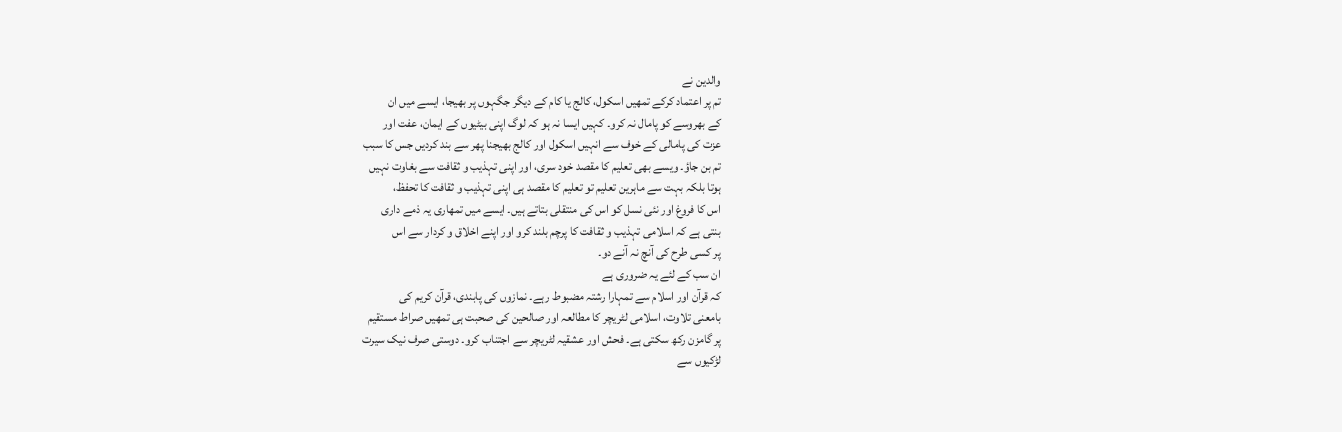والدین نے
تم پر اعتماد کرکے تمھیں اسکول، کالج یا کام کے دیگر جگہوں پر بھیجا، ایسے میں ان
کے بھروسے کو پامال نہ کرو۔ کہیں ایسا نہ ہو کہ لوگ اپنی بیٹیوں کے ایمان، عفت اور
عزت کی پامالی کے خوف سے انہیں اسکول اور کالج بھیجنا پھر سے بند کردیں جس کا سبب
تم بن جاؤ۔ ویسے بھی تعلیم کا مقصد خود سری، اور اپنی تہذیب و ثقافت سے بغاوت نہیں
ہوتا بلکہ بہت سے ماہرین تعلیم تو تعلیم کا مقصد ہی اپنی تہذیب و ثقافت کا تحفظ،
اس کا فروغ اور نئی نسل کو اس کی منتقلی بتاتے ہیں۔ ایسے میں تمھاری یہ ذمے داری
بنتی ہے کہ اسلامی تہذیب و ثقافت کا پرچم بلند کرو اور اپنے اخلاق و کردار سے اس
پر کسی طرح کی آنچ نہ آنے دو۔
ان سب کے لئے یہ ضروری ہے
کہ قرآن اور اسلام سے تمہارا رشتہ مضبوط رہے۔ نمازوں کی پابندی، قرآن کریم کی
بامعنی تلاوت، اسلامی لٹریچر کا مطالعہ اور صالحین کی صحبت ہی تمھیں صراط مستقیم
پر گامزن رکھ سکتی ہے۔ فحش اور عشقیہ لٹریچر سے اجتناب کرو۔ دوستی صرف نیک سیرت
لڑکیوں سے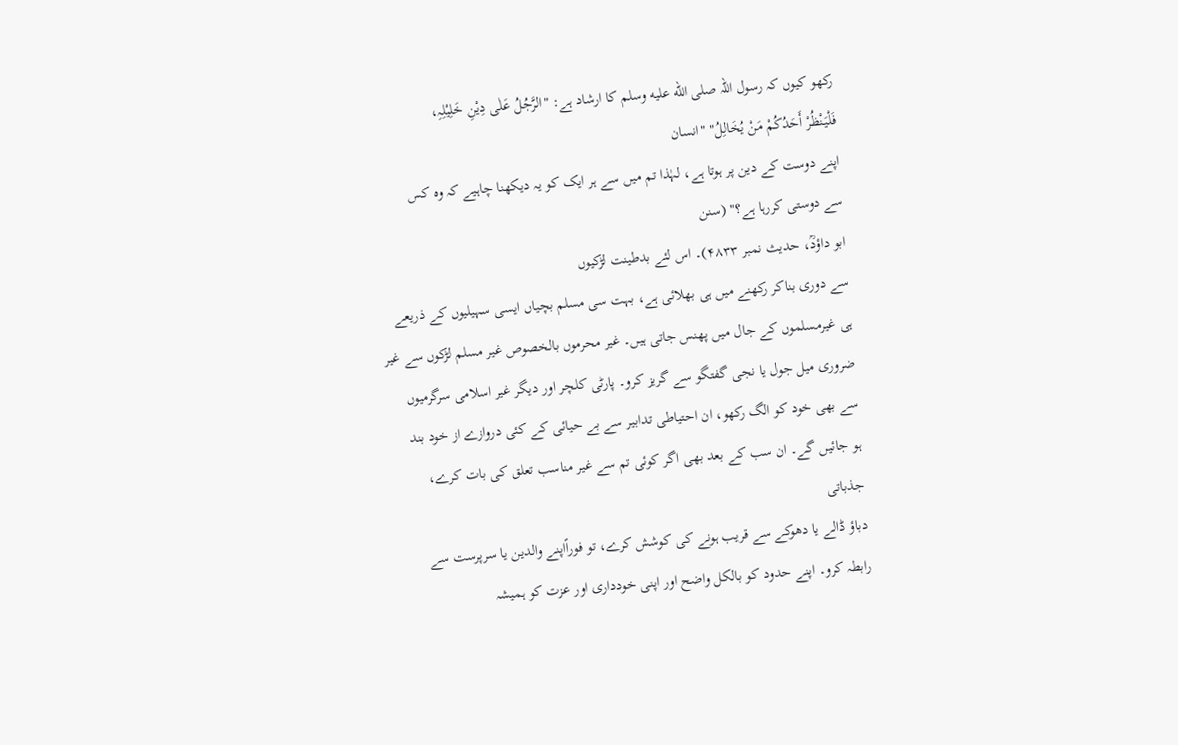رکھو کیوں کہ رسول اللہ صلى الله عليه وسلم کا ارشاد ہے: "الرَّجُلُ عَلٰی دِیْنِ خَلِیْلِہِ،
فَلْیَنْظُرْ أَحَدُکُمْ مَنْ یُخَالِلُ" "انسان
اپنے دوست کے دین پر ہوتا ہے، لہٰذا تم میں سے ہر ایک کو یہ دیکھنا چاہیے کہ وہ کس
سے دوستی کررہا ہے؟" (سنن
ابو داؤدؒ، حدیث نمبر ۴۸۳۳)۔ اس لئے بدطینت لڑکیوں
سے دوری بناکر رکھنے میں ہی بھلائی ہے، بہت سی مسلم بچیاں ایسی سہیلیوں کے ذریعے
ہی غیرمسلموں کے جال میں پھنس جاتی ہیں۔ غیر محرموں بالخصوص غیر مسلم لڑکوں سے غیر
ضروری میل جول یا نجی گفتگو سے گریز کرو۔ پارٹی کلچر اور دیگر غیر اسلامی سرگرمیوں
سے بھی خود کو الگ رکھو، ان احتیاطی تدابیر سے بے حیائی کے کئی دروازے از خود بند
ہو جائیں گے۔ ان سب کے بعد بھی اگر کوئی تم سے غیر مناسب تعلق کی بات کرے، جذباتی
دباؤ ڈالے یا دھوکے سے قریب ہونے کی کوشش کرے، تو فوراًاپنے والدین یا سرپرست سے
رابطہ کرو۔ اپنے حدود کو بالکل واضح اور اپنی خودداری اور عزت کو ہمیشہ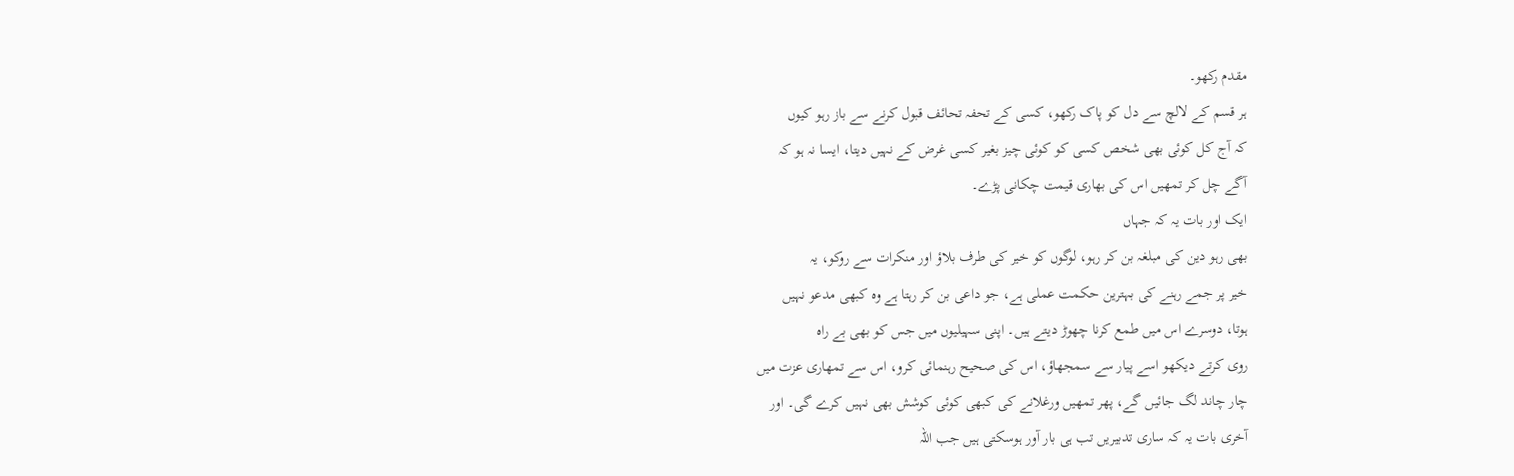مقدم رکھو۔
ہر قسم کے لالچ سے دل کو پاک رکھو، کسی کے تحفہ تحائف قبول کرنے سے باز رہو کیوں
کہ آج کل کوئی بھی شخص کسی کو کوئی چیز بغیر کسی غرض کے نہیں دیتا، ایسا نہ ہو کہ
آگے چل کر تمھیں اس کی بھاری قیمت چکانی پڑے۔
ایک اور بات یہ کہ جہاں
بھی رہو دین کی مبلغہ بن کر رہو، لوگوں کو خیر کی طرف بلاؤ اور منکرات سے روکو، یہ
خیر پر جمے رہنے کی بہترین حکمت عملی ہے، جو داعی بن کر رہتا ہے وہ کبھی مدعو نہیں
ہوتا، دوسرے اس میں طمع کرنا چھوڑ دیتے ہیں۔ اپنی سہیلیوں میں جس کو بھی بے راہ
روی کرتے دیکھو اسے پیار سے سمجھاؤ، اس کی صحیح رہنمائی کرو، اس سے تمھاری عزت میں
چار چاند لگ جائیں گے، پھر تمھیں ورغلانے کی کبھی کوئی کوشش بھی نہیں کرے گی۔ اور
آخری بات یہ کہ ساری تدبیریں تب ہی بار آور ہوسکتی ہیں جب اللہ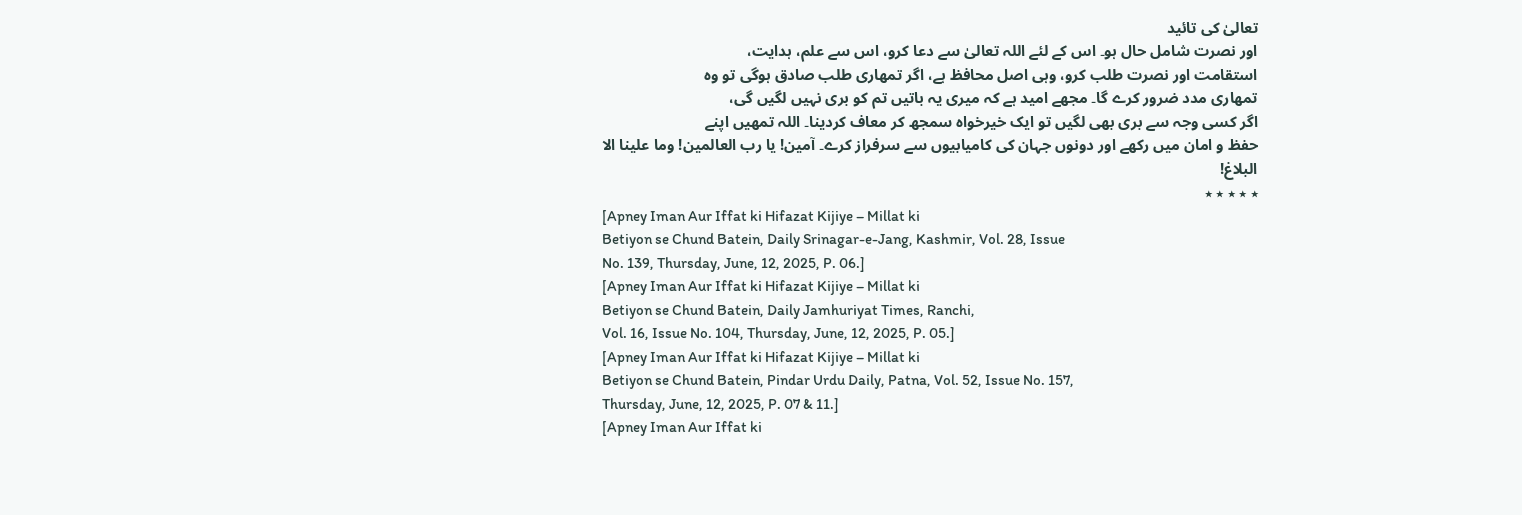تعالیٰ کی تائید
اور نصرت شامل حال ہو۔ اس کے لئے اللہ تعالیٰ سے دعا کرو، اس سے علم، ہدایت،
استقامت اور نصرت طلب کرو، وہی اصل محافظ ہے، اگر تمھاری طلب صادق ہوگی تو وہ
تمھاری مدد ضرور کرے گا۔ مجھے امید ہے کہ میری یہ باتیں تم کو بری نہیں لگیں گی،
اگر کسی وجہ سے بری بھی لگیں تو ایک خیرخواہ سمجھ کر معاف کردینا۔ اللہ تمھیں اپنے
حفظ و امان میں رکھے اور دونوں جہان کی کامیابیوں سے سرفراز کرے۔ آمین! یا رب العالمین! وما علینا الا البلاغ!
٭ ٭ ٭ ٭ ٭
[Apney Iman Aur Iffat ki Hifazat Kijiye – Millat ki
Betiyon se Chund Batein, Daily Srinagar-e-Jang, Kashmir, Vol. 28, Issue
No. 139, Thursday, June, 12, 2025, P. 06.]
[Apney Iman Aur Iffat ki Hifazat Kijiye – Millat ki
Betiyon se Chund Batein, Daily Jamhuriyat Times, Ranchi,
Vol. 16, Issue No. 104, Thursday, June, 12, 2025, P. 05.]
[Apney Iman Aur Iffat ki Hifazat Kijiye – Millat ki
Betiyon se Chund Batein, Pindar Urdu Daily, Patna, Vol. 52, Issue No. 157,
Thursday, June, 12, 2025, P. 07 & 11.]
[Apney Iman Aur Iffat ki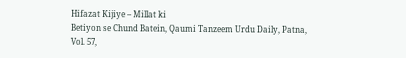Hifazat Kijiye – Millat ki
Betiyon se Chund Batein, Qaumi Tanzeem Urdu Daily, Patna, Vol. 57,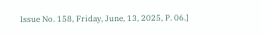Issue No. 158, Friday, June, 13, 2025, P. 06.]